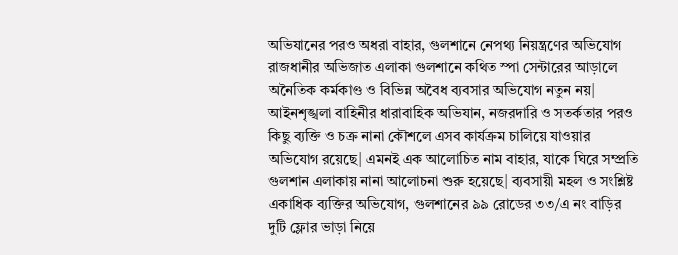অভিযানের পরও অধরা বাহার, গুলশানে নেপথ্য নিয়ন্ত্রণের অভিযোগ
রাজধানীর অভিজাত এলাকা গুলশানে কথিত স্পা সেন্টারের আড়ালে অনৈতিক কর্মকাণ্ড ও বিভিন্ন অবৈধ ব্যবসার অভিযোগ নতুন নয়| আইনশৃঙ্খলা বাহিনীর ধারাবাহিক অভিযান, নজরদারি ও সতর্কতার পরও কিছু ব্যক্তি ও চক্র নানা কৌশলে এসব কার্যক্রম চালিয়ে যাওয়ার অভিযোগ রয়েছে| এমনই এক আলোচিত নাম বাহার, যাকে ঘিরে সম্প্রতি গুলশান এলাকায় নানা আলোচনা শুরু হয়েছে| ব্যবসায়ী মহল ও সংশ্লিষ্ট একাধিক ব্যক্তির অভিযোগ, গুলশানের ৯৯ রোডের ৩৩/এ নং বাড়ির দুটি ফ্লোর ভাড়া নিয়ে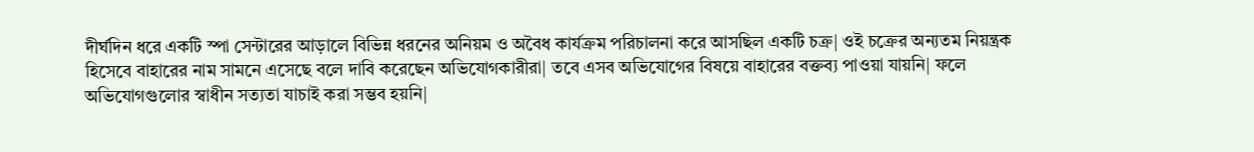দীর্ঘদিন ধরে একটি স্পা সেন্টারের আড়ালে বিভিন্ন ধরনের অনিয়ম ও অবৈধ কার্যক্রম পরিচালনা করে আসছিল একটি চক্র| ওই চক্রের অন্যতম নিয়ন্ত্রক হিসেবে বাহারের নাম সামনে এসেছে বলে দাবি করেছেন অভিযোগকারীরা| তবে এসব অভিযোগের বিষয়ে বাহারের বক্তব্য পাওয়া যায়নি| ফলে অভিযোগগুলোর স্বাধীন সত্যতা যাচাই করা সম্ভব হয়নি|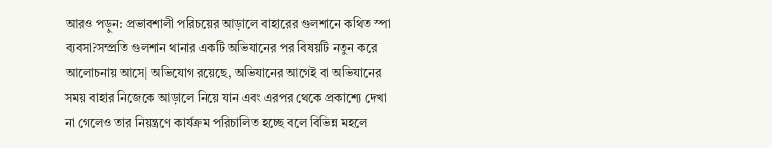আরও পড়ুন: প্রভাবশালী পরিচয়ের আড়ালে বাহারের গুলশানে কথিত স্পা ব্যবসা?সম্প্রতি গুলশান থানার একটি অভিযানের পর বিষয়টি নতুন করে আলোচনায় আসে| অভিযোগ রয়েছে, অভিযানের আগেই বা অভিযানের সময় বাহার নিজেকে আড়ালে নিয়ে যান এবং এরপর থেকে প্রকাশ্যে দেখা না গেলেও তার নিয়ন্ত্রণে কার্যক্রম পরিচালিত হচ্ছে বলে বিভিন্ন মহলে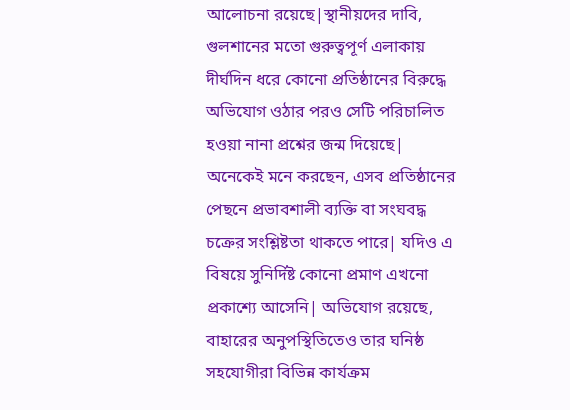আলোচনা রয়েছে|স্থানীয়দের দাবি, গুলশানের মতো গুরুত্বপূর্ণ এলাকায় দীর্ঘদিন ধরে কোনো প্রতিষ্ঠানের বিরুদ্ধে অভিযোগ ওঠার পরও সেটি পরিচালিত হওয়া নানা প্রশ্নের জন্ম দিয়েছে| অনেকেই মনে করছেন, এসব প্রতিষ্ঠানের পেছনে প্রভাবশালী ব্যক্তি বা সংঘবদ্ধ চক্রের সংশ্লিষ্টতা থাকতে পারে| যদিও এ বিষয়ে সুনির্দিষ্ট কোনো প্রমাণ এখনো প্রকাশ্যে আসেনি| অভিযোগ রয়েছে, বাহারের অনুপস্থিতিতেও তার ঘনিষ্ঠ সহযোগীরা বিভিন্ন কার্যক্রম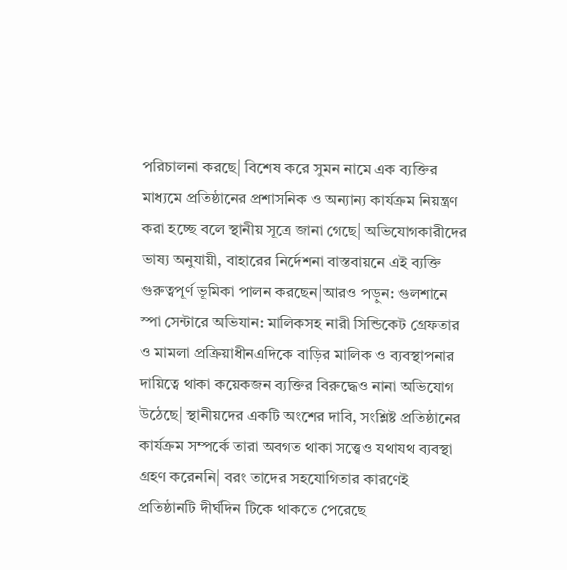পরিচালনা করছে| বিশেষ করে সুমন নামে এক ব্যক্তির মাধ্যমে প্রতিষ্ঠানের প্রশাসনিক ও অন্যান্য কার্যক্রম নিয়ন্ত্রণ করা হচ্ছে বলে স্থানীয় সূত্রে জানা গেছে| অভিযোগকারীদের ভাষ্য অনুযায়ী, বাহারের নির্দেশনা বাস্তবায়নে এই ব্যক্তি গুরুত্বপূর্ণ ভূমিকা পালন করছেন|আরও পড়ুন: গুলশানে স্পা সেন্টারে অভিযান: মালিকসহ নারী সিন্ডিকেট গ্রেফতার ও মামলা প্রক্রিয়াধীনএদিকে বাড়ির মালিক ও ব্যবস্থাপনার দায়িত্বে থাকা কয়েকজন ব্যক্তির বিরুদ্ধেও নানা অভিযোগ উঠেছে| স্থানীয়দের একটি অংশের দাবি, সংশ্লিষ্ট প্রতিষ্ঠানের কার্যক্রম সম্পর্কে তারা অবগত থাকা সত্ত্বেও যথাযথ ব্যবস্থা গ্রহণ করেননি| বরং তাদের সহযোগিতার কারণেই প্রতিষ্ঠানটি দীর্ঘদিন টিকে থাকতে পেরেছে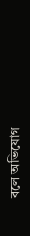বলে অভিযোগ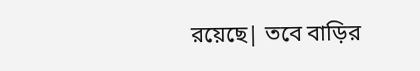রয়েছে| তবে বাড়ির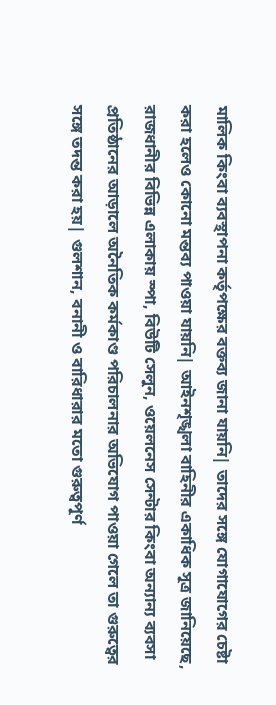মালিক কিংবা ব্যবস্থাপনা কর্তৃপক্ষের বক্তব্য জানা যায়নি| তাদের সঙ্গে যোগাযোগের চেষ্টা করা হলেও কোনো মন্তব্য পাওয়া যায়নি| আইনশৃঙ্খলা বাহিনীর একাধিক সূত্র জানিয়েছে, রাজধানীর বিভিন্ন এলাকায় স্পা, বিউটি সেলুন, ওয়েলনেস সেন্টার কিংবা অন্যান্য ব্যবসা প্রতিষ্ঠানের আড়ালে অনৈতিক কর্মকাণ্ড পরিচালনার অভিযোগ পাওয়া গেলে তা গুরুত্বের সঙ্গে তদন্ত করা হয়| গুলশান, বনানী ও বারিধারার মতো গুরুত্বপূর্ণ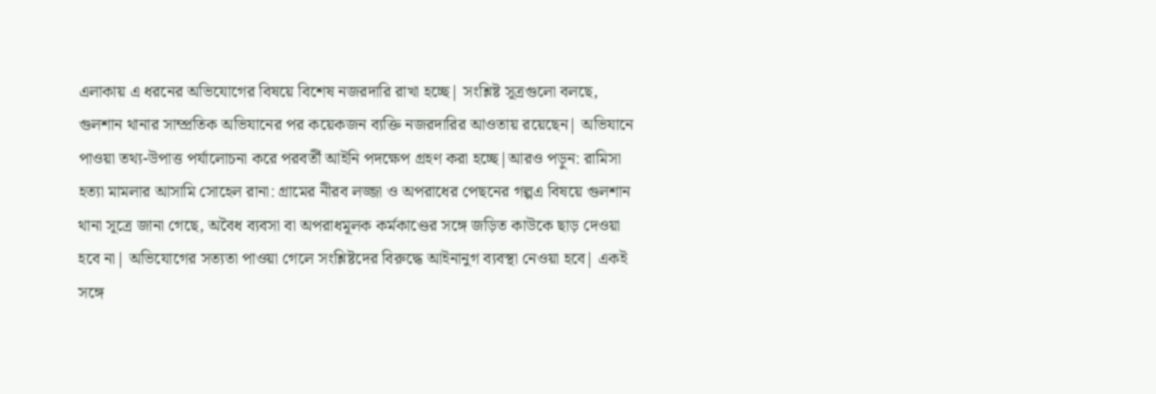এলাকায় এ ধরনের অভিযোগের বিষয়ে বিশেষ নজরদারি রাখা হচ্ছে| সংশ্লিষ্ট সূত্রগুলো বলছে, গুলশান থানার সাম্প্রতিক অভিযানের পর কয়েকজন ব্যক্তি নজরদারির আওতায় রয়েছেন| অভিযানে পাওয়া তথ্য-উপাত্ত পর্যালোচনা করে পরবর্তী আইনি পদক্ষেপ গ্রহণ করা হচ্ছে|আরও পড়ুন: রামিসা হত্যা মামলার আসামি সোহেল রানা: গ্রামের নীরব লজ্জা ও অপরাধের পেছনের গল্পএ বিষয়ে গুলশান থানা সূত্রে জানা গেছে, অবৈধ ব্যবসা বা অপরাধমূলক কর্মকাণ্ডের সঙ্গে জড়িত কাউকে ছাড় দেওয়া হবে না| অভিযোগের সত্যতা পাওয়া গেলে সংশ্লিষ্টদের বিরুদ্ধে আইনানুগ ব্যবস্থা নেওয়া হবে| একই সঙ্গে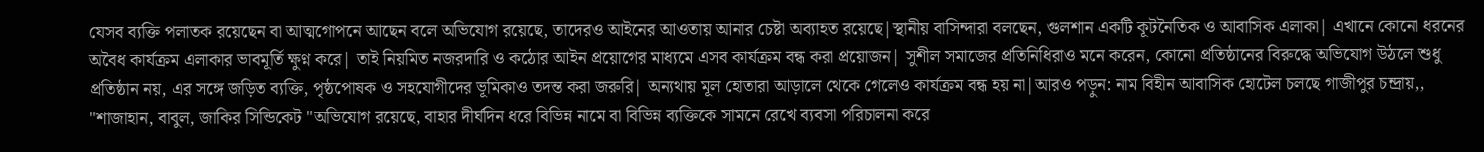যেসব ব্যক্তি পলাতক রয়েছেন বা আত্মগোপনে আছেন বলে অভিযোগ রয়েছে, তাদেরও আইনের আওতায় আনার চেষ্টা অব্যাহত রয়েছে|স্থানীয় বাসিন্দারা বলছেন, গুলশান একটি কূটনৈতিক ও আবাসিক এলাকা| এখানে কোনো ধরনের অবৈধ কার্যক্রম এলাকার ভাবমূর্তি ক্ষুণ্ন করে| তাই নিয়মিত নজরদারি ও কঠোর আইন প্রয়োগের মাধ্যমে এসব কার্যক্রম বন্ধ করা প্রয়োজন| সুশীল সমাজের প্রতিনিধিরাও মনে করেন, কোনো প্রতিষ্ঠানের বিরুদ্ধে অভিযোগ উঠলে শুধু প্রতিষ্ঠান নয়, এর সঙ্গে জড়িত ব্যক্তি, পৃষ্ঠপোষক ও সহযোগীদের ভূমিকাও তদন্ত করা জরুরি| অন্যথায় মূল হোতারা আড়ালে থেকে গেলেও কার্যক্রম বন্ধ হয় না|আরও পড়ুন: নাম বিহীন আবাসিক হোটেল চলছে গাজীপুর চন্দ্রায়,, "শাজাহান, বাবুল, জাকির সিন্ডিকেট "অভিযোগ রয়েছে, বাহার দীর্ঘদিন ধরে বিভিন্ন নামে বা বিভিন্ন ব্যক্তিকে সামনে রেখে ব্যবসা পরিচালনা করে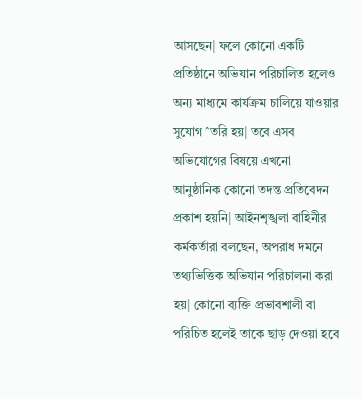আসছেন| ফলে কোনো একটি প্রতিষ্ঠানে অভিযান পরিচালিত হলেও অন্য মাধ্যমে কার্যক্রম চালিয়ে যাওয়ার সুযোগ ˆতরি হয়| তবে এসব অভিযোগের বিষয়ে এখনো আনুষ্ঠানিক কোনো তদন্ত প্রতিবেদন প্রকাশ হয়নি| আইনশৃঙ্খলা বাহিনীর কর্মকর্তারা বলছেন, অপরাধ দমনে তথ্যভিত্তিক অভিযান পরিচালনা করা হয়| কোনো ব্যক্তি প্রভাবশালী বা পরিচিত হলেই তাকে ছাড় দেওয়া হবে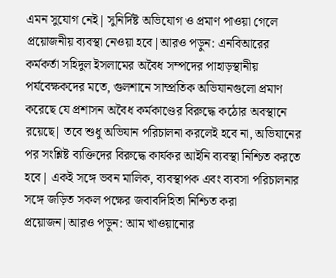এমন সুযোগ নেই| সুনির্দিষ্ট অভিযোগ ও প্রমাণ পাওয়া গেলে প্রয়োজনীয় ব্যবস্থা নেওয়া হবে|আরও পড়ুন: এনবিআরের কর্মকর্তা সহিদুল ইসলামের অবৈধ সম্পদের পাহাড়স্থানীয় পর্যবেক্ষকদের মতে, গুলশানে সাম্প্রতিক অভিযানগুলো প্রমাণ করেছে যে প্রশাসন অবৈধ কর্মকাণ্ডের বিরুদ্ধে কঠোর অবস্থানে রয়েছে| তবে শুধু অভিযান পরিচালনা করলেই হবে না, অভিযানের পর সংশ্লিষ্ট ব্যক্তিদের বিরুদ্ধে কার্যকর আইনি ব্যবস্থা নিশ্চিত করতে হবে| একই সঙ্গে ভবন মালিক, ব্যবস্থাপক এবং ব্যবসা পরিচালনার সঙ্গে জড়িত সকল পক্ষের জবাবদিহিতা নিশ্চিত করা প্রয়োজন|আরও পড়ুন: আম খাওয়ানোর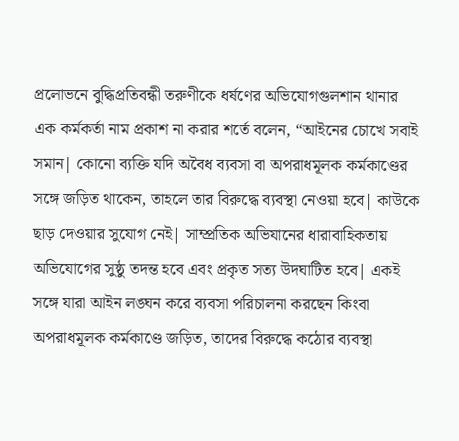প্রলোভনে বুদ্ধিপ্রতিবন্ধী তরুণীকে ধর্ষণের অভিযোগগুলশান থানার এক কর্মকর্তা নাম প্রকাশ না করার শর্তে বলেন, “আইনের চোখে সবাই সমান| কোনো ব্যক্তি যদি অবৈধ ব্যবসা বা অপরাধমূলক কর্মকাণ্ডের সঙ্গে জড়িত থাকেন, তাহলে তার বিরুদ্ধে ব্যবস্থা নেওয়া হবে| কাউকে ছাড় দেওয়ার সুযোগ নেই| সাম্প্রতিক অভিযানের ধারাবাহিকতায় অভিযোগের সুষ্ঠু তদন্ত হবে এবং প্রকৃত সত্য উদঘাটিত হবে| একই সঙ্গে যারা আইন লঙ্ঘন করে ব্যবসা পরিচালনা করছেন কিংবা অপরাধমূলক কর্মকাণ্ডে জড়িত, তাদের বিরুদ্ধে কঠোর ব্যবস্থা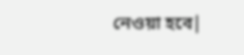নেওয়া হবে|